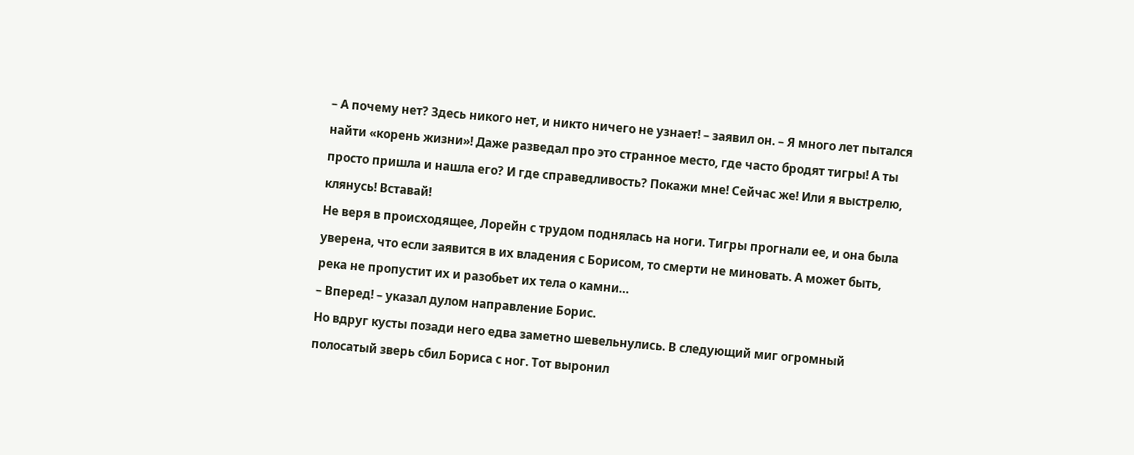– А почему нет? Здесь никого нет, и никто ничего не узнает! – заявил он. – Я много лет пытался найти «корень жизни»! Даже разведал про это странное место, где часто бродят тигры! А ты просто пришла и нашла его? И где справедливость? Покажи мне! Сейчас же! Или я выстрелю, клянусь! Вставай!
Не веря в происходящее, Лорейн с трудом поднялась на ноги. Тигры прогнали ее, и она была уверена, что если заявится в их владения с Борисом, то смерти не миновать. А может быть, река не пропустит их и разобьет их тела о камни…
– Вперед! – указал дулом направление Борис.
Но вдруг кусты позади него едва заметно шевельнулись. В следующий миг огромный полосатый зверь сбил Бориса с ног. Тот выронил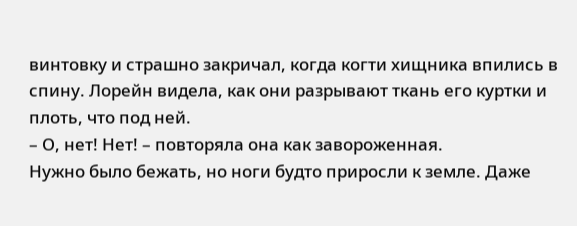винтовку и страшно закричал, когда когти хищника впились в спину. Лорейн видела, как они разрывают ткань его куртки и плоть, что под ней.
– О, нет! Нет! – повторяла она как завороженная.
Нужно было бежать, но ноги будто приросли к земле. Даже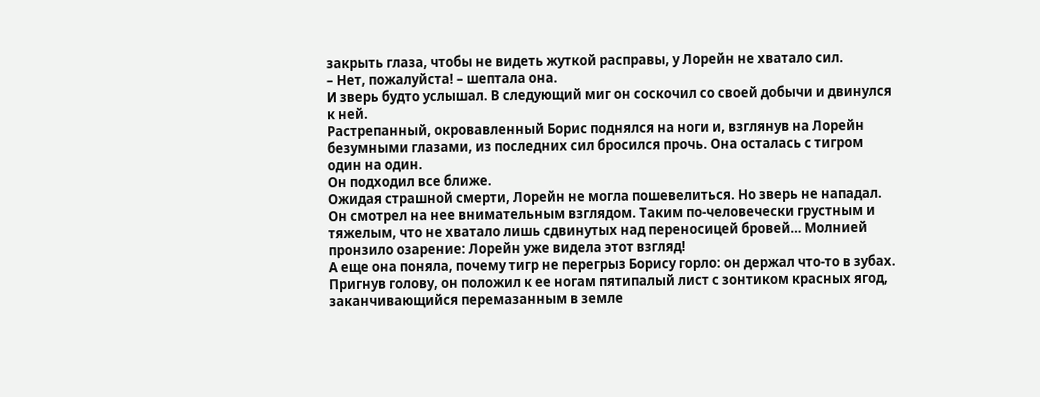закрыть глаза, чтобы не видеть жуткой расправы, у Лорейн не хватало сил.
– Нет, пожалуйста! – шептала она.
И зверь будто услышал. В следующий миг он соскочил со своей добычи и двинулся к ней.
Растрепанный, окровавленный Борис поднялся на ноги и, взглянув на Лорейн безумными глазами, из последних сил бросился прочь. Она осталась с тигром один на один.
Он подходил все ближе.
Ожидая страшной смерти, Лорейн не могла пошевелиться. Но зверь не нападал. Он смотрел на нее внимательным взглядом. Таким по-человечески грустным и тяжелым, что не хватало лишь сдвинутых над переносицей бровей… Молнией пронзило озарение: Лорейн уже видела этот взгляд!
А еще она поняла, почему тигр не перегрыз Борису горло: он держал что-то в зубах.
Пригнув голову, он положил к ее ногам пятипалый лист с зонтиком красных ягод, заканчивающийся перемазанным в земле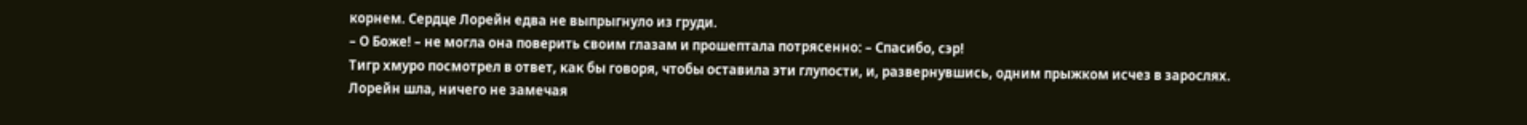корнем. Сердце Лорейн едва не выпрыгнуло из груди.
– О Боже! – не могла она поверить своим глазам и прошептала потрясенно: – Спасибо, сэр!
Тигр хмуро посмотрел в ответ, как бы говоря, чтобы оставила эти глупости, и, развернувшись, одним прыжком исчез в зарослях.
Лорейн шла, ничего не замечая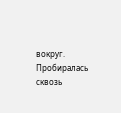вокруг. Пробиралась сквозь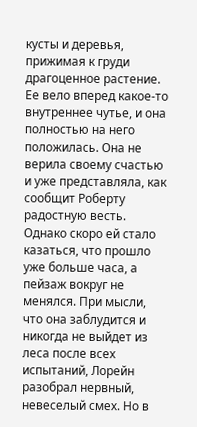кусты и деревья, прижимая к груди драгоценное растение. Ее вело вперед какое-то внутреннее чутье, и она полностью на него положилась. Она не верила своему счастью и уже представляла, как сообщит Роберту радостную весть.
Однако скоро ей стало казаться, что прошло уже больше часа, а пейзаж вокруг не менялся. При мысли, что она заблудится и никогда не выйдет из леса после всех испытаний, Лорейн разобрал нервный, невеселый смех. Но в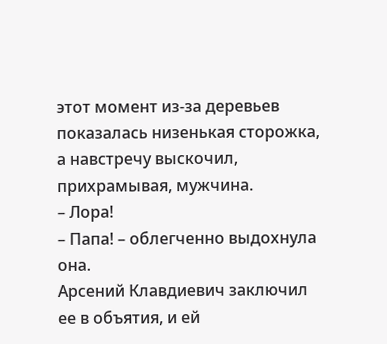этот момент из-за деревьев показалась низенькая сторожка, а навстречу выскочил, прихрамывая, мужчина.
– Лора!
– Папа! – облегченно выдохнула она.
Арсений Клавдиевич заключил ее в объятия, и ей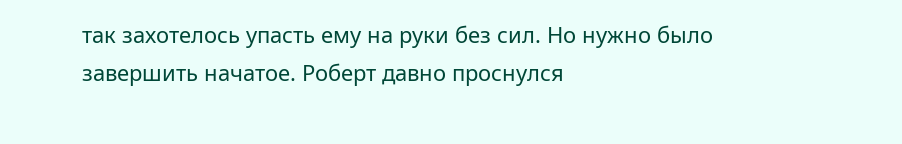так захотелось упасть ему на руки без сил. Но нужно было завершить начатое. Роберт давно проснулся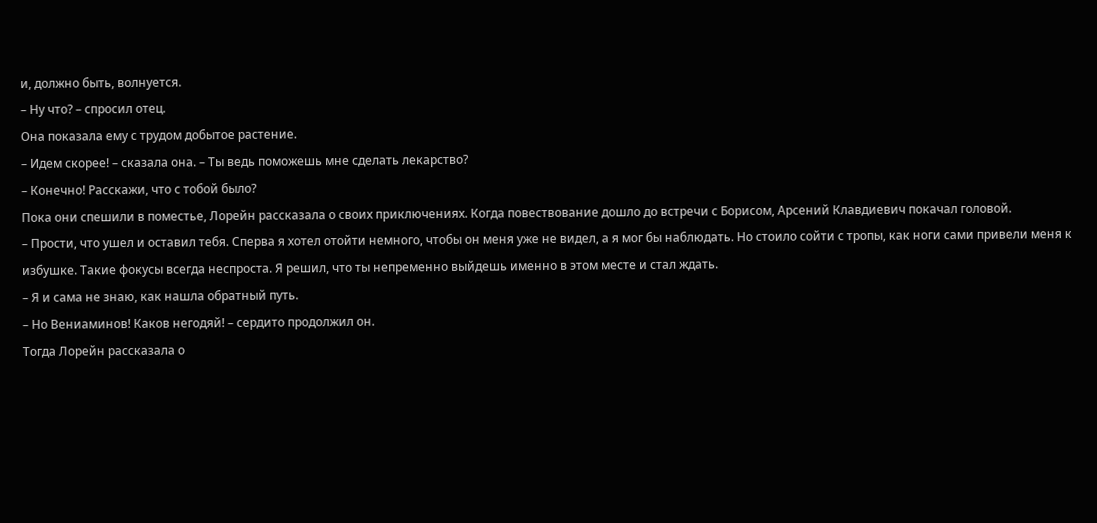и, должно быть, волнуется.
– Ну что? – спросил отец.
Она показала ему с трудом добытое растение.
– Идем скорее! – сказала она. – Ты ведь поможешь мне сделать лекарство?
– Конечно! Расскажи, что с тобой было?
Пока они спешили в поместье, Лорейн рассказала о своих приключениях. Когда повествование дошло до встречи с Борисом, Арсений Клавдиевич покачал головой.
– Прости, что ушел и оставил тебя. Сперва я хотел отойти немного, чтобы он меня уже не видел, а я мог бы наблюдать. Но стоило сойти с тропы, как ноги сами привели меня к избушке. Такие фокусы всегда неспроста. Я решил, что ты непременно выйдешь именно в этом месте и стал ждать.
– Я и сама не знаю, как нашла обратный путь.
– Но Вениаминов! Каков негодяй! – сердито продолжил он.
Тогда Лорейн рассказала о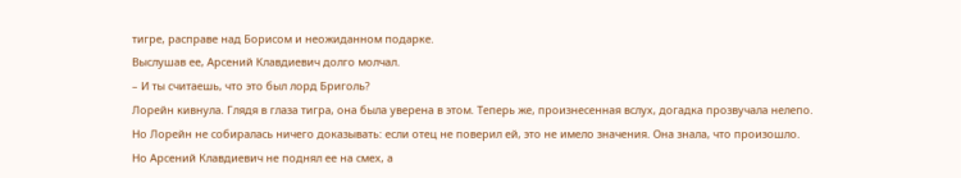тигре, расправе над Борисом и неожиданном подарке.
Выслушав ее, Арсений Клавдиевич долго молчал.
– И ты считаешь, что это был лорд Бриголь?
Лорейн кивнула. Глядя в глаза тигра, она была уверена в этом. Теперь же, произнесенная вслух, догадка прозвучала нелепо. Но Лорейн не собиралась ничего доказывать: если отец не поверил ей, это не имело значения. Она знала, что произошло.
Но Арсений Клавдиевич не поднял ее на смех, а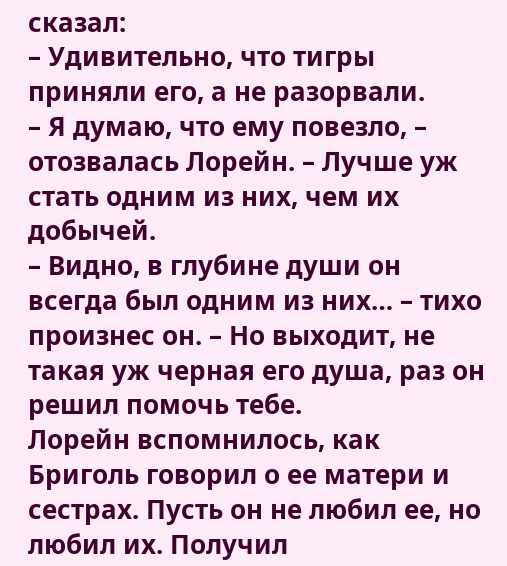сказал:
– Удивительно, что тигры приняли его, а не разорвали.
– Я думаю, что ему повезло, – отозвалась Лорейн. – Лучше уж стать одним из них, чем их добычей.
– Видно, в глубине души он всегда был одним из них… – тихо произнес он. – Но выходит, не такая уж черная его душа, раз он решил помочь тебе.
Лорейн вспомнилось, как Бриголь говорил о ее матери и сестрах. Пусть он не любил ее, но любил их. Получил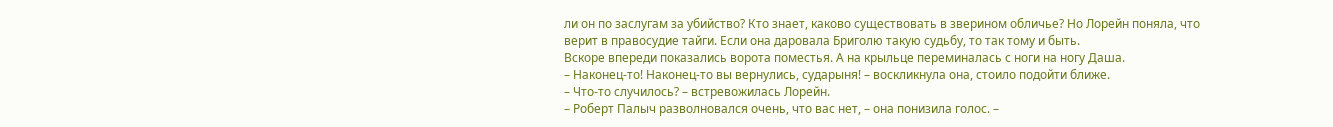ли он по заслугам за убийство? Кто знает, каково существовать в зверином обличье? Но Лорейн поняла, что верит в правосудие тайги. Если она даровала Бриголю такую судьбу, то так тому и быть.
Вскоре впереди показались ворота поместья. А на крыльце переминалась с ноги на ногу Даша.
– Наконец-то! Наконец-то вы вернулись, сударыня! – воскликнула она, стоило подойти ближе.
– Что-то случилось? – встревожилась Лорейн.
– Роберт Палыч разволновался очень, что вас нет, – она понизила голос. –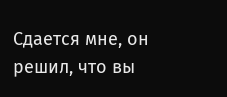Сдается мне, он решил, что вы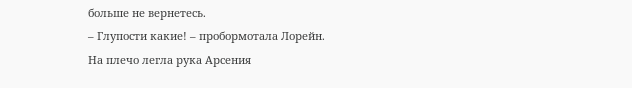больше не вернетесь.
– Глупости какие! – пробормотала Лорейн.
На плечо легла рука Арсения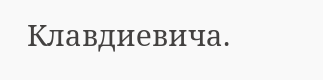Клавдиевича.